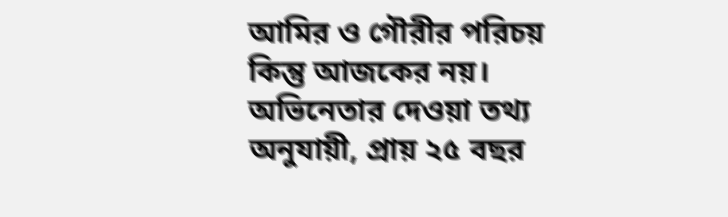আমির ও গৌরীর পরিচয় কিন্তু আজকের নয়। অভিনেতার দেওয়া তথ্য অনুযায়ী, প্রায় ২৫ বছর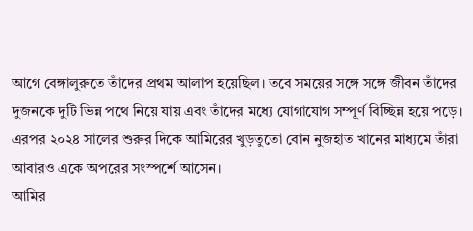আগে বেঙ্গালুরুতে তাঁদের প্রথম আলাপ হয়েছিল। তবে সময়ের সঙ্গে সঙ্গে জীবন তাঁদের দুজনকে দুটি ভিন্ন পথে নিয়ে যায় এবং তাঁদের মধ্যে যোগাযোগ সম্পূর্ণ বিচ্ছিন্ন হয়ে পড়ে। এরপর ২০২৪ সালের শুরুর দিকে আমিরের খুড়তুতো বোন নুজহাত খানের মাধ্যমে তাঁরা আবারও একে অপরের সংস্পর্শে আসেন।
আমির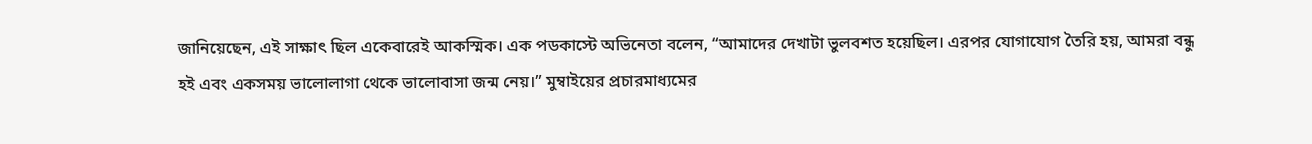জানিয়েছেন, এই সাক্ষাৎ ছিল একেবারেই আকস্মিক। এক পডকাস্টে অভিনেতা বলেন, “আমাদের দেখাটা ভুলবশত হয়েছিল। এরপর যোগাযোগ তৈরি হয়, আমরা বন্ধু হই এবং একসময় ভালোলাগা থেকে ভালোবাসা জন্ম নেয়।” মুম্বাইয়ের প্রচারমাধ্যমের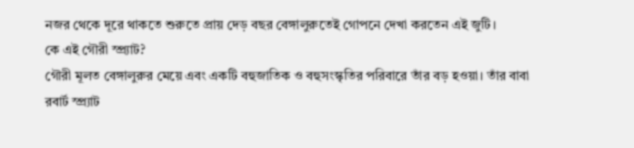নজর থেকে দূরে থাকতে শুরুতে প্রায় দেড় বছর বেঙ্গালুরুতেই গোপনে দেখা করতেন এই জুটি।
কে এই গৌরী স্প্র্যাট?
গৌরী মূলত বেঙ্গালুরুর মেয়ে এবং একটি বহুজাতিক ও বহুসংস্কৃতির পরিবারে তাঁর বড় হওয়া। তাঁর বাবা রবার্ট স্প্র্যাট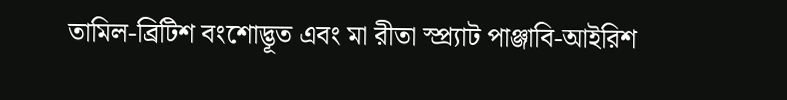তামিল-ব্রিটিশ বংশোদ্ভূত এবং মা রীতা স্প্র্যাট পাঞ্জাবি-আইরিশ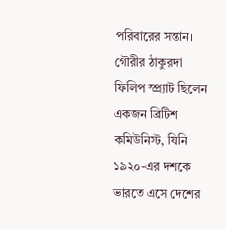পরিবারের সন্তান। গৌরীর ঠাকুরদা ফিলিপ স্প্র্যাট ছিলেন একজন ব্রিটিশ কমিউনিস্ট, যিনি ১৯২০-এর দশকে ভারতে এসে দেশের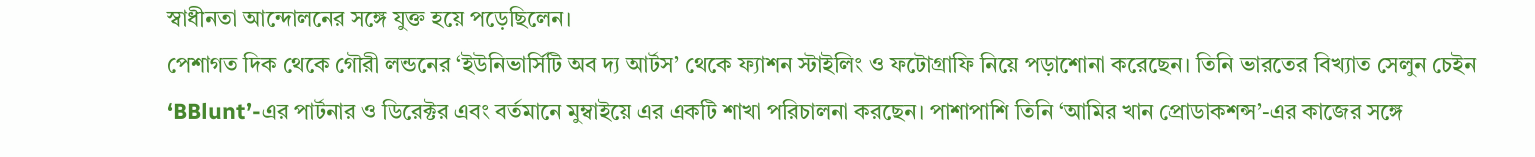স্বাধীনতা আন্দোলনের সঙ্গে যুক্ত হয়ে পড়েছিলেন।
পেশাগত দিক থেকে গৌরী লন্ডনের ‘ইউনিভার্সিটি অব দ্য আর্টস’ থেকে ফ্যাশন স্টাইলিং ও ফটোগ্রাফি নিয়ে পড়াশোনা করেছেন। তিনি ভারতের বিখ্যাত সেলুন চেইন ‘BBlunt’-এর পার্টনার ও ডিরেক্টর এবং বর্তমানে মুম্বাইয়ে এর একটি শাখা পরিচালনা করছেন। পাশাপাশি তিনি ‘আমির খান প্রোডাকশন্স’-এর কাজের সঙ্গে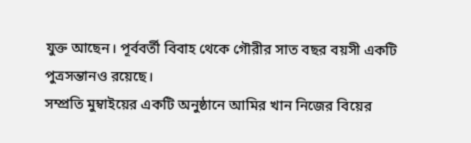যুক্ত আছেন। পূর্ববর্তী বিবাহ থেকে গৌরীর সাত বছর বয়সী একটি পুত্রসন্তানও রয়েছে।
সম্প্রতি মুম্বাইয়ের একটি অনুষ্ঠানে আমির খান নিজের বিয়ের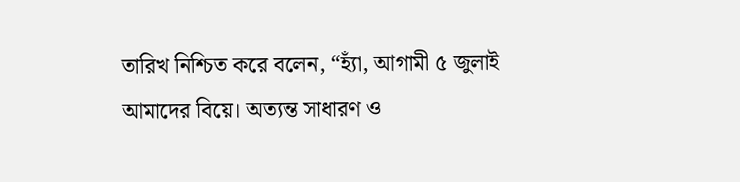তারিখ নিশ্চিত করে বলেন, “হ্যাঁ, আগামী ৫ জুলাই আমাদের বিয়ে। অত্যন্ত সাধারণ ও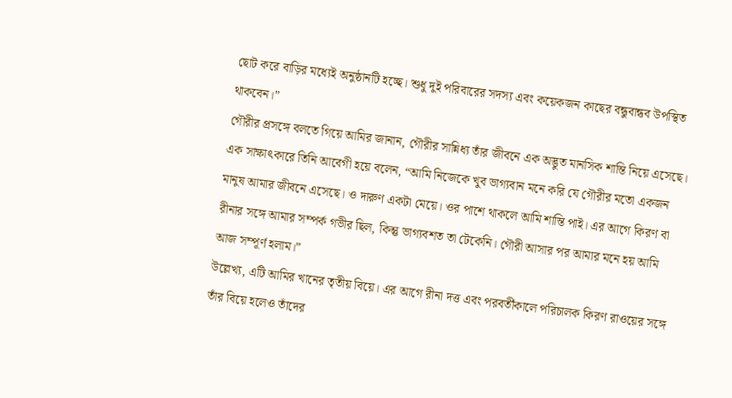ছোট করে বাড়ির মধ্যেই অনুষ্ঠানটি হচ্ছে। শুধু দুই পরিবারের সদস্য এবং কয়েকজন কাছের বন্ধুবান্ধব উপস্থিত থাকবেন।”
গৌরীর প্রসঙ্গে বলতে গিয়ে আমির জানান, গৌরীর সান্নিধ্য তাঁর জীবনে এক অদ্ভুত মানসিক শান্তি নিয়ে এসেছে। এক সাক্ষাৎকারে তিনি আবেগী হয়ে বলেন, “আমি নিজেকে খুব ভাগ্যবান মনে করি যে গৌরীর মতো একজন মানুষ আমার জীবনে এসেছে। ও দারুণ একটা মেয়ে। ওর পাশে থাকলে আমি শান্তি পাই। এর আগে কিরণ বা রীনার সঙ্গে আমার সম্পর্ক গভীর ছিল, কিন্তু ভাগ্যবশত তা টেকেনি। গৌরী আসার পর আমার মনে হয় আমি আজ সম্পূর্ণ হলাম।”
উল্লেখ্য, এটি আমির খানের তৃতীয় বিয়ে। এর আগে রীনা দত্ত এবং পরবর্তীকালে পরিচালক কিরণ রাওয়ের সঙ্গে তাঁর বিয়ে হলেও তাঁদের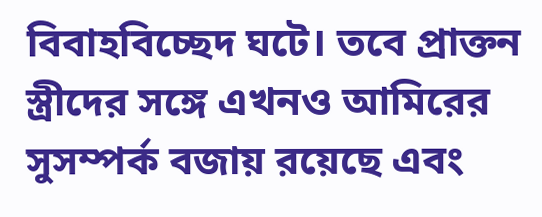বিবাহবিচ্ছেদ ঘটে। তবে প্রাক্তন স্ত্রীদের সঙ্গে এখনও আমিরের সুসম্পর্ক বজায় রয়েছে এবং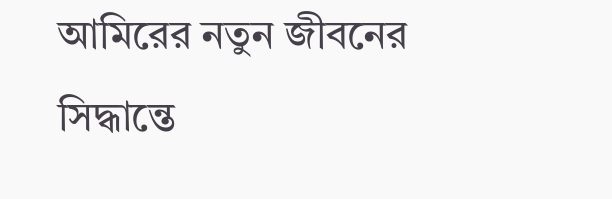আমিরের নতুন জীবনের সিদ্ধান্তে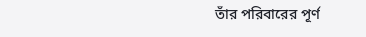তাঁর পরিবারের পূর্ণ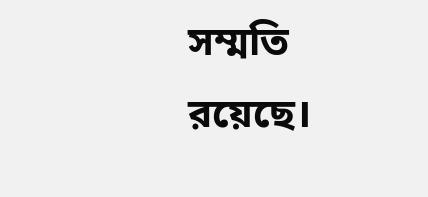সম্মতি রয়েছে।